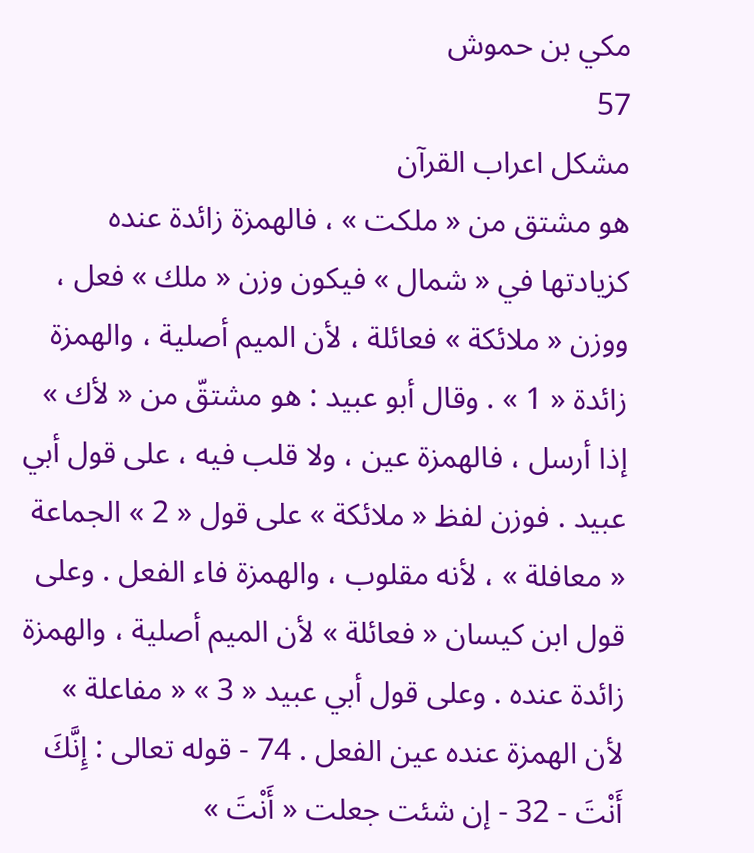مكي بن حموش
57
مشكل اعراب القرآن
هو مشتق من « ملكت » ، فالهمزة زائدة عنده كزيادتها في « شمال » فيكون وزن « ملك » فعل ، ووزن « ملائكة » فعائلة ، لأن الميم أصلية ، والهمزة زائدة « 1 » . وقال أبو عبيد : هو مشتقّ من « لأك » إذا أرسل ، فالهمزة عين ، ولا قلب فيه ، على قول أبي عبيد . فوزن لفظ « ملائكة » على قول « 2 » الجماعة « معافلة » ، لأنه مقلوب ، والهمزة فاء الفعل . وعلى قول ابن كيسان « فعائلة » لأن الميم أصلية ، والهمزة زائدة عنده . وعلى قول أبي عبيد « 3 » « مفاعلة » لأن الهمزة عنده عين الفعل . 74 - قوله تعالى : إِنَّكَ أَنْتَ - 32 - إن شئت جعلت « أَنْتَ »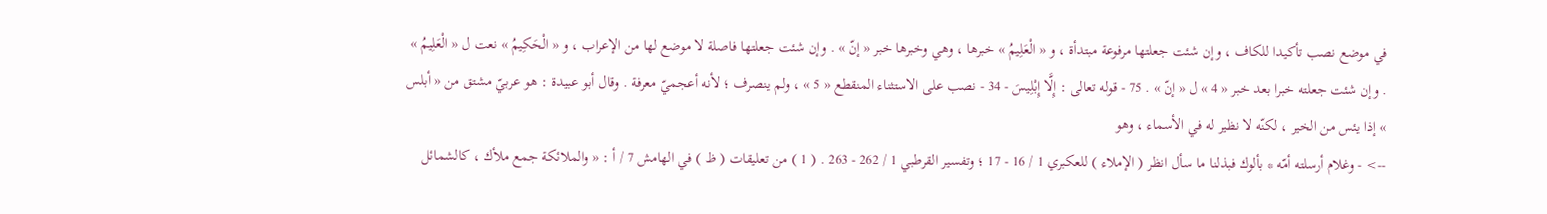في موضع نصب تأكيدا للكاف ، وإن شئت جعلتها مرفوعة مبتدأة ، و « الْعَلِيمُ » خبرها ، وهي وخبرها خبر « إنّ » . وإن شئت جعلتها فاصلة لا موضع لها من الإعراب ، و « الْحَكِيمُ » نعت ل « الْعَلِيمُ » . وإن شئت جعلته خبرا بعد خبر « 4 » ل « إنّ » . 75 - قوله تعالى : إِلَّا إِبْلِيسَ - 34 - نصب على الاستثناء المنقطع « 5 » ، ولم ينصرف ؛ لأنه أعجميّ معرفة . وقال أبو عبيدة : هو عربيّ مشتق من « أبلس » إذا يئس من الخير ، لكنّه لا نظير له في الأسماء ، وهو
--> - وغلام أرسلته أمّه * بألوك فبذلنا ما سأل انظر ( الإملاء ) للعكبري 1 / 16 - 17 ؛ وتفسير القرطبي 1 / 262 - 263 . ( 1 ) من تعليقات ( ظ ) في الهامش 7 / أ : « والملائكة جمع ملأك ، كالشمائل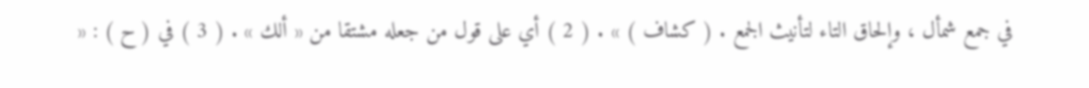في جمع شمأل ، وإلحاق التاء لتأنيث الجمع . ( كشاف ) » . ( 2 ) أي على قول من جعله مشتقا من « ألك » . ( 3 ) في ( ح ) : «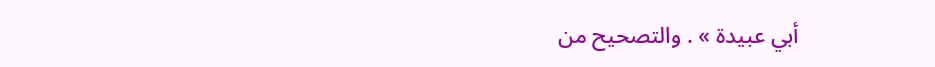أبي عبيدة » . والتصحيح من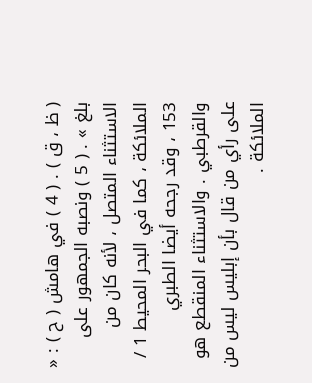( ظ ، ق ) . ( 4 ) في هامش ( ح ) : « بلغ » . ( 5 ) ونصبه الجمهور على الاستثناء المتصل ، لأنه كان من الملائكة ، كما في البحر المحيط 1 / 153 ، وقد رجحه أيضا الطبري والقرطبي . والاستثناء المنقطع هو على رأي من قال بأن إبليس ليس من الملائكة .